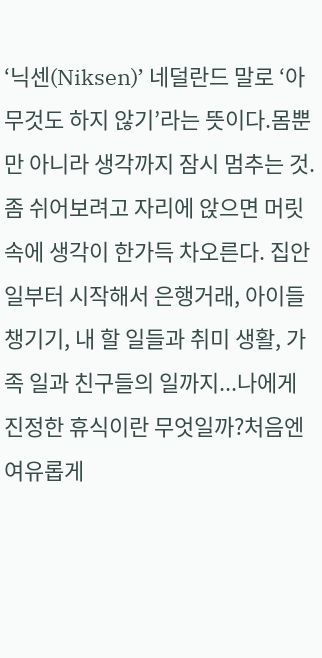‘닉센(Niksen)’ 네덜란드 말로 ‘아무것도 하지 않기’라는 뜻이다.몸뿐만 아니라 생각까지 잠시 멈추는 것.좀 쉬어보려고 자리에 앉으면 머릿속에 생각이 한가득 차오른다. 집안일부터 시작해서 은행거래, 아이들 챙기기, 내 할 일들과 취미 생활, 가족 일과 친구들의 일까지...나에게 진정한 휴식이란 무엇일까?처음엔 여유롭게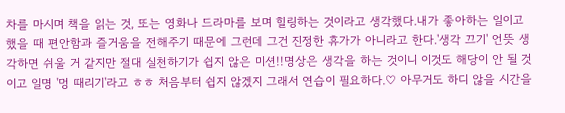차를 마시며 책을 읽는 것, 또는 영화나 드라마를 보며 힐링하는 것이라고 생각했다.내가 좋아하는 일이고 했을 때 편안함과 즐거움을 전해주기 때문에 그런데 그건 진정한 휴가가 아니라고 한다.'생각 끄기' 언뜻 생각하면 쉬울 거 같지만 절대 실천하기가 쉽지 않은 미션!!명상은 생각을 하는 것이니 이것도 해당이 안 될 것이고 일명 '멍 때리기'라고 ㅎㅎ 처음부터 쉽지 않겠지 그래서 연습이 필요하다.♡ 아무거도 하디 않을 시간을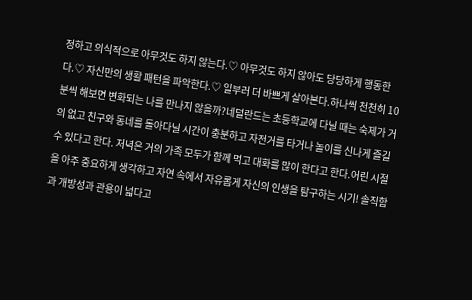정하고 의식적으로 아무것도 하지 않는다.♡ 아무것도 하지 않아도 당당하게 행동한다.♡ 자신만의 생활 패턴을 파악한다.♡ 일부러 더 바쁘게 살아본다.하나씩 천천히 10분씩 해보면 변화되는 나를 만나지 않을까?네덜란드는 초등학교에 다닐 때는 숙제가 거의 없고 친구와 동네를 돌아다닐 시간이 충분하고 자전거를 타거나 놀이를 신나게 즐길 수 있다고 한다. 저녁은 거의 가족 모두가 함께 먹고 대화를 많이 한다고 한다.어린 시절을 아주 중요하게 생각하고 자연 속에서 자유롭게 자신의 인생을 탐구하는 시기! 솔직함과 개방성과 관용이 넓다고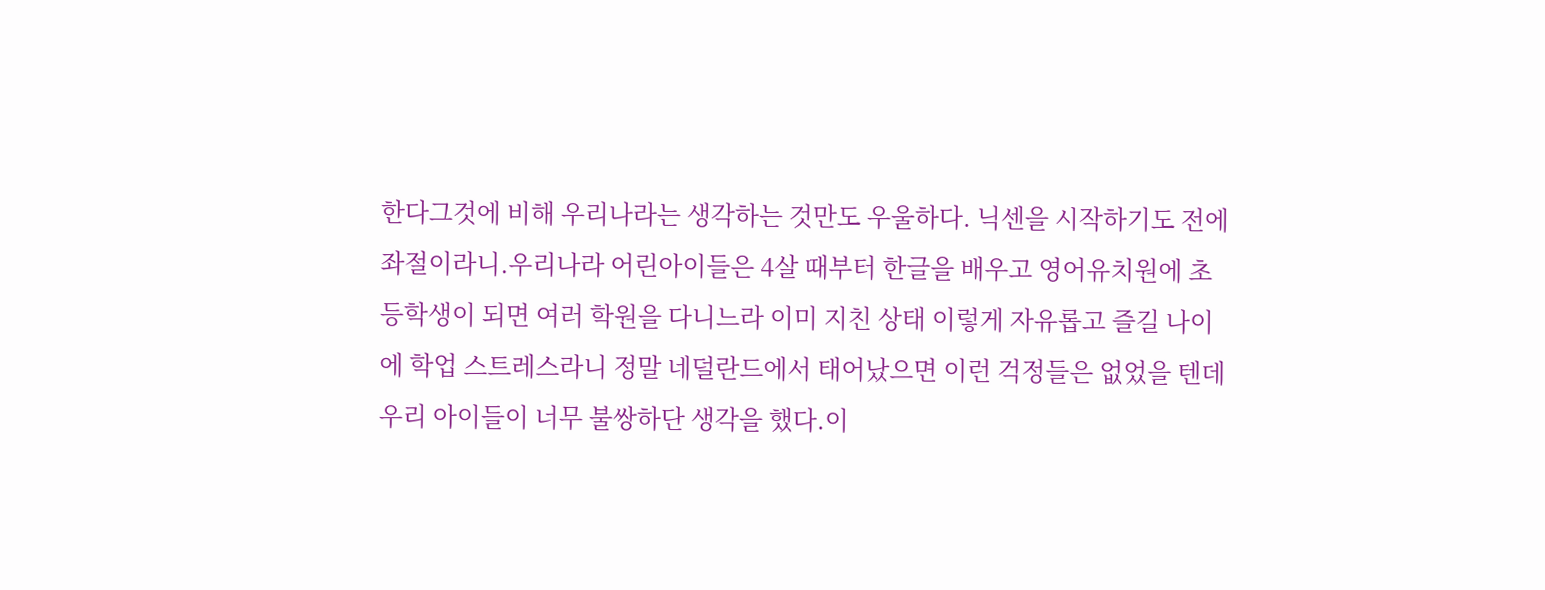한다그것에 비해 우리나라는 생각하는 것만도 우울하다. 닉센을 시작하기도 전에 좌절이라니.우리나라 어린아이들은 4살 때부터 한글을 배우고 영어유치원에 초등학생이 되면 여러 학원을 다니느라 이미 지친 상태 이렇게 자유롭고 즐길 나이에 학업 스트레스라니 정말 네덜란드에서 태어났으면 이런 걱정들은 없었을 텐데 우리 아이들이 너무 불쌍하단 생각을 했다.이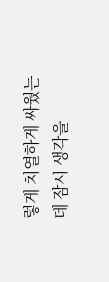렇게 치열하게 싸웠는데 잠시 생각을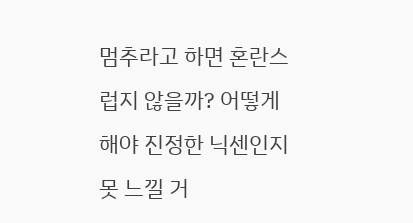멈추라고 하면 혼란스럽지 않을까? 어떻게 해야 진정한 닉센인지 못 느낄 거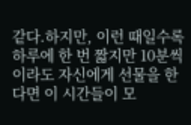같다.하지만, 이런 때일수록 하루에 한 번 짧지만 10분씩이라도 자신에게 선물을 한다면 이 시간들이 모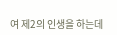여 제2의 인생을 하는데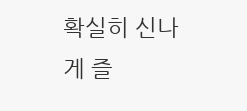확실히 신나게 즐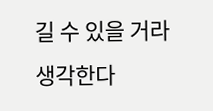길 수 있을 거라 생각한다